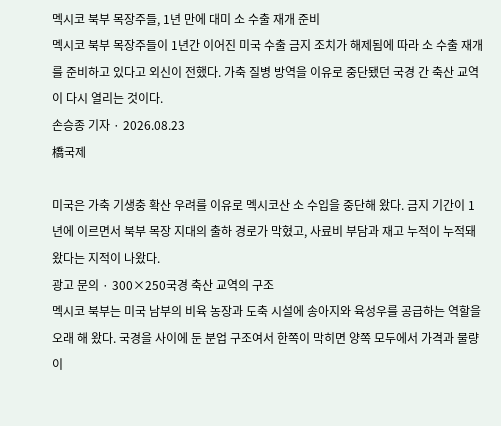멕시코 북부 목장주들, 1년 만에 대미 소 수출 재개 준비
멕시코 북부 목장주들이 1년간 이어진 미국 수출 금지 조치가 해제됨에 따라 소 수출 재개를 준비하고 있다고 외신이 전했다. 가축 질병 방역을 이유로 중단됐던 국경 간 축산 교역이 다시 열리는 것이다.
손승종 기자 · 2026.08.23
橋국제

미국은 가축 기생충 확산 우려를 이유로 멕시코산 소 수입을 중단해 왔다. 금지 기간이 1년에 이르면서 북부 목장 지대의 출하 경로가 막혔고, 사료비 부담과 재고 누적이 누적돼 왔다는 지적이 나왔다.
광고 문의 · 300×250국경 축산 교역의 구조
멕시코 북부는 미국 남부의 비육 농장과 도축 시설에 송아지와 육성우를 공급하는 역할을 오래 해 왔다. 국경을 사이에 둔 분업 구조여서 한쪽이 막히면 양쪽 모두에서 가격과 물량이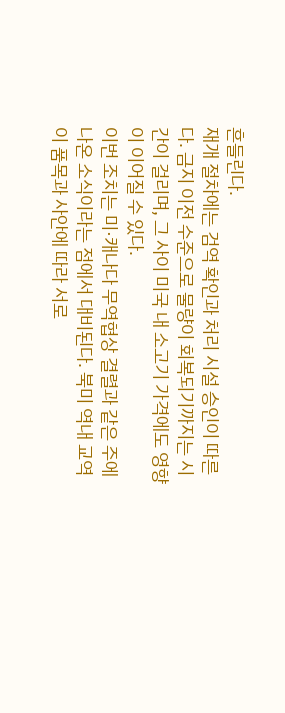흔들린다.
재개 절차에는 검역 확인과 처리 시설 승인이 따른다. 금지 이전 수준으로 물량이 회복되기까지는 시간이 걸리며, 그 사이 미국 내 소고기 가격에도 영향이 이어질 수 있다.
이번 조치는 미·캐나다 무역협상 결렬과 같은 주에 나온 소식이라는 점에서 대비된다. 북미 역내 교역이 품목과 사안에 따라 서로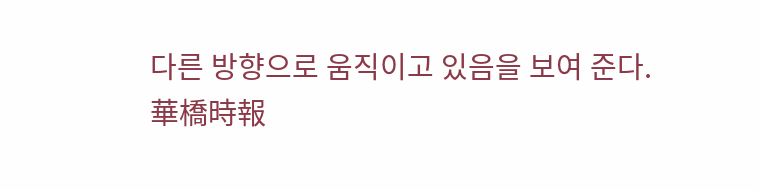다른 방향으로 움직이고 있음을 보여 준다.
華橋時報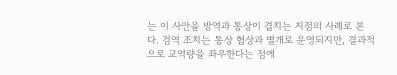는 이 사안을 방역과 통상이 겹치는 지점의 사례로 본다. 검역 조치는 통상 협상과 별개로 운영되지만, 결과적으로 교역량을 좌우한다는 점에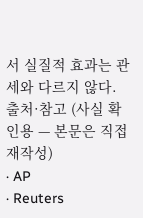서 실질적 효과는 관세와 다르지 않다.
출처·참고 (사실 확인용 — 본문은 직접 재작성)
· AP
· Reuters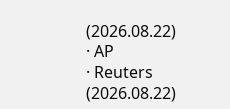(2026.08.22)
· AP
· Reuters (2026.08.22)